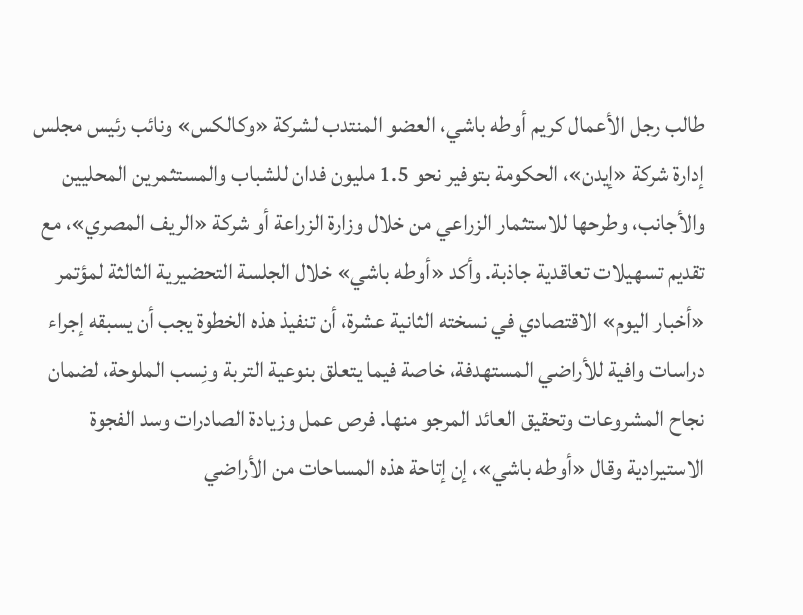طالب رجل الأعمال كريم أوطه باشي، العضو المنتدب لشركة «وكالكس» ونائب رئيس مجلس إدارة شركة «إيدن»، الحكومة بتوفير نحو 1.5 مليون فدان للشباب والمستثمرين المحليين والأجانب، وطرحها للاستثمار الزراعي من خلال وزارة الزراعة أو شركة «الريف المصري»، مع تقديم تسهيلات تعاقدية جاذبة. وأكد «أوطه باشي» خلال الجلسة التحضيرية الثالثة لمؤتمر «أخبار اليوم» الاقتصادي في نسخته الثانية عشرة، أن تنفيذ هذه الخطوة يجب أن يسبقه إجراء دراسات وافية للأراضي المستهدفة، خاصة فيما يتعلق بنوعية التربة ونِسب الملوحة، لضمان نجاح المشروعات وتحقيق العائد المرجو منها. فرص عمل وزيادة الصادرات وسد الفجوة الاستيرادية وقال «أوطه باشي»، إن إتاحة هذه المساحات من الأراضي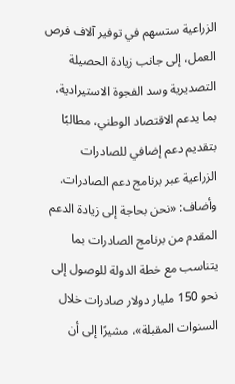الزراعية ستسهم في توفير آلاف فرص العمل، إلى جانب زيادة الحصيلة التصديرية وسد الفجوة الاستيرادية، بما يدعم الاقتصاد الوطني، مطالبًا بتقديم دعم إضافي للصادرات الزراعية عبر برنامج دعم الصادرات. وأضاف: «نحن بحاجة إلى زيادة الدعم المقدم من برنامج الصادرات بما يتناسب مع خطة الدولة للوصول إلى نحو 150 مليار دولار صادرات خلال السنوات المقبلة»، مشيرًا إلى أن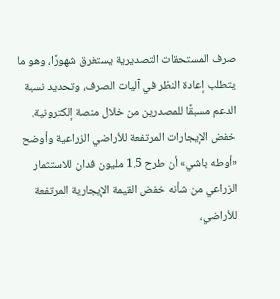صرف المستحقات التصديرية يستغرق شهورًا، وهو ما يتطلب إعادة النظر في آليات الصرف، وتحديد نسبة الدعم مسبقًا للمصدرين من خلال منصة إلكترونية. خفض الإيجارات المرتفعة للأراضي الزراعية وأوضح «أوطه باشي» أن طرح 1.5 مليون فدان للاستثمار الزراعي من شأنه خفض القيمة الإيجارية المرتفعة للأراضي،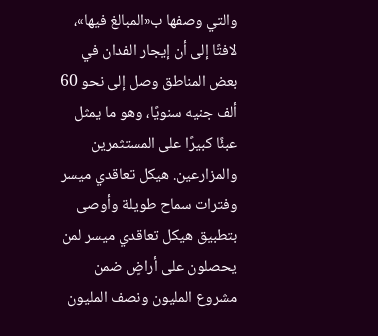والتي وصفها ب«المبالغ فيها»، لافتًا إلى أن إيجار الفدان في بعض المناطق وصل إلى نحو 60 ألف جنيه سنويًا، وهو ما يمثل عبئًا كبيرًا على المستثمرين والمزارعين. هيكل تعاقدي ميسر وفترات سماح طويلة وأوصى بتطبيق هيكل تعاقدي ميسر لمن يحصلون على أراضٍ ضمن مشروع المليون ونصف المليون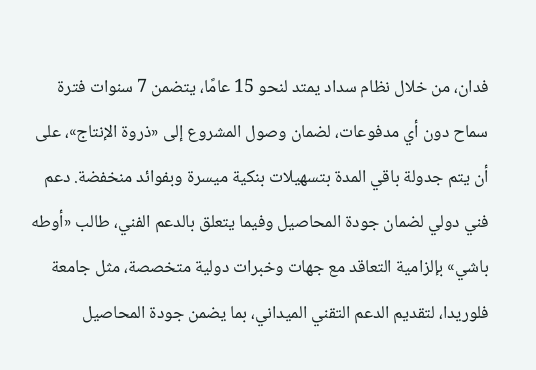فدان، من خلال نظام سداد يمتد لنحو 15 عامًا، يتضمن 7 سنوات فترة سماح دون أي مدفوعات، لضمان وصول المشروع إلى «ذروة الإنتاج»، على أن يتم جدولة باقي المدة بتسهيلات بنكية ميسرة وبفوائد منخفضة. دعم فني دولي لضمان جودة المحاصيل وفيما يتعلق بالدعم الفني، طالب «أوطه باشي» بإلزامية التعاقد مع جهات وخبرات دولية متخصصة، مثل جامعة فلوريدا، لتقديم الدعم التقني الميداني، بما يضمن جودة المحاصيل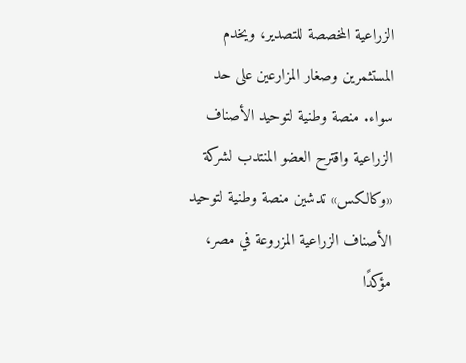الزراعية المخصصة للتصدير، ويخدم المستثمرين وصغار المزارعين على حد سواء. منصة وطنية لتوحيد الأصناف الزراعية واقترح العضو المنتدب لشركة «وكالكس» تدشين منصة وطنية لتوحيد الأصناف الزراعية المزروعة في مصر، مؤكدًا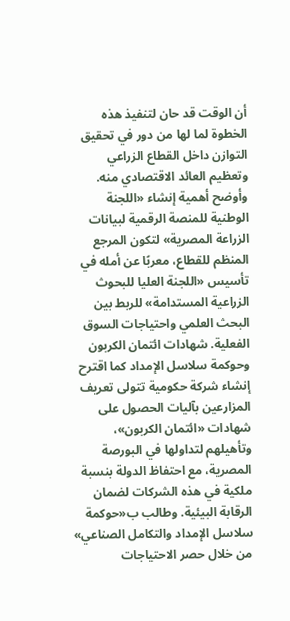أن الوقت قد حان لتنفيذ هذه الخطوة لما لها من دور في تحقيق التوازن داخل القطاع الزراعي وتعظيم العائد الاقتصادي منه. وأوضح أهمية إنشاء «اللجنة الوطنية للمنصة الرقمية لبيانات الزراعة المصرية» لتكون المرجع المنظم للقطاع، معربًا عن أمله في تأسيس «اللجنة العليا للبحوث الزراعية المستدامة» للربط بين البحث العلمي واحتياجات السوق الفعلية. شهادات ائتمان الكربون وحوكمة سلاسل الإمداد كما اقترح إنشاء شركة حكومية تتولى تعريف المزارعين بآليات الحصول على شهادات «ائتمان الكربون»، وتأهيلهم لتداولها في البورصة المصرية، مع احتفاظ الدولة بنسبة ملكية في هذه الشركات لضمان الرقابة البيئية. وطالب ب«حوكمة سلاسل الإمداد والتكامل الصناعي» من خلال حصر الاحتياجات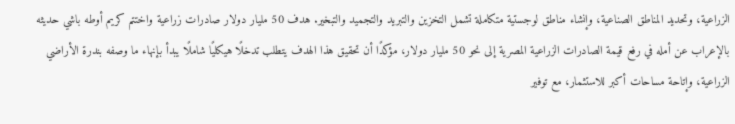الزراعية، وتحديد المناطق الصناعية، وإنشاء مناطق لوجستية متكاملة تشمل التخزين والتبريد والتجميد والتبخير. هدف 50 مليار دولار صادرات زراعية واختتم كريم أوطه باشي حديثه بالإعراب عن أمله في رفع قيمة الصادرات الزراعية المصرية إلى نحو 50 مليار دولار، مؤكدًا أن تحقيق هذا الهدف يتطلب تدخلًا هيكليًا شاملًا يبدأ بإنهاء ما وصفه بندرة الأراضي الزراعية، وإتاحة مساحات أكبر للاستثمار، مع توفير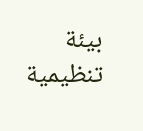بيئة تنظيمية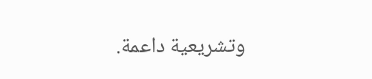وتشريعية داعمة.